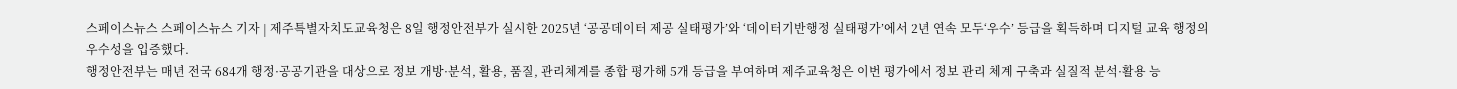스페이스뉴스 스페이스뉴스 기자 | 제주특별자치도교육청은 8일 행정안전부가 실시한 2025년 ‘공공데이터 제공 실태평가’와 ‘데이터기반행정 실태평가’에서 2년 연속 모두‘우수’ 등급을 획득하며 디지털 교육 행정의 우수성을 입증했다.
행정안전부는 매년 전국 684개 행정·공공기관을 대상으로 정보 개방·분석, 활용, 품질, 관리체계를 종합 평가해 5개 등급을 부여하며 제주교육청은 이번 평가에서 정보 관리 체계 구축과 실질적 분석·활용 능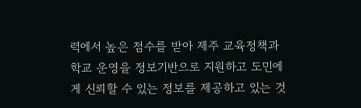력에서 높은 점수를 받아 제주 교육정책과 학교 운영을 정보기반으로 지원하고 도민에게 신뢰할 수 있는 정보를 제공하고 있는 것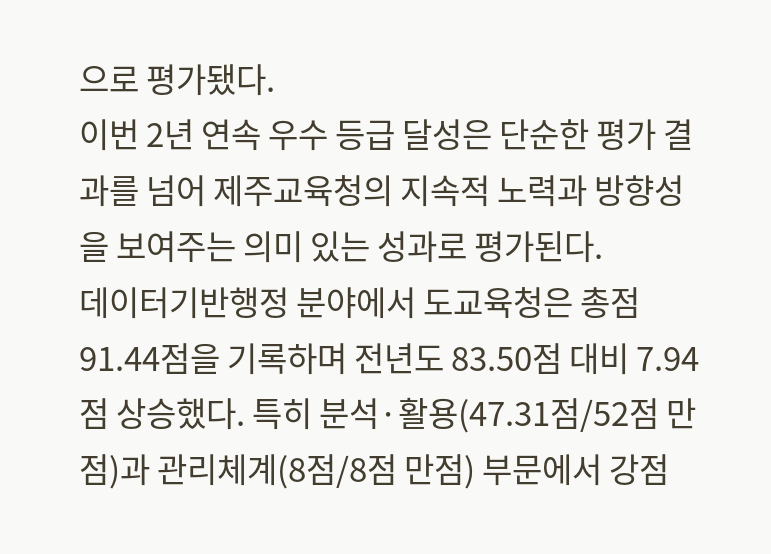으로 평가됐다.
이번 2년 연속 우수 등급 달성은 단순한 평가 결과를 넘어 제주교육청의 지속적 노력과 방향성을 보여주는 의미 있는 성과로 평가된다.
데이터기반행정 분야에서 도교육청은 총점 91.44점을 기록하며 전년도 83.50점 대비 7.94점 상승했다. 특히 분석·활용(47.31점/52점 만점)과 관리체계(8점/8점 만점) 부문에서 강점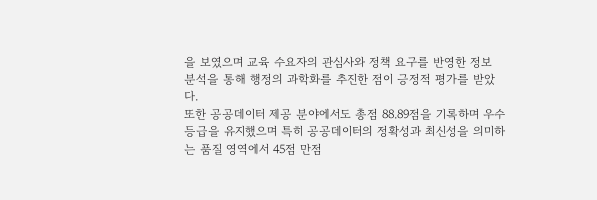을 보였으며 교육 수요자의 관심사와 정책 요구를 반영한 정보 분석을 통해 행정의 과학화를 추진한 점이 긍정적 평가를 받았다.
또한 공공데이터 제공 분야에서도 총점 88.89점을 기록하며 우수 등급을 유지했으며 특히 공공데이터의 정확성과 최신성을 의미하는 품질 영역에서 45점 만점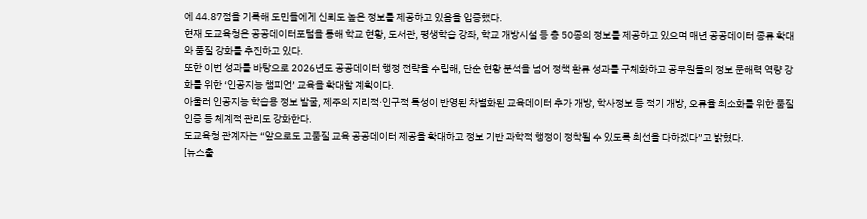에 44.87점을 기록해 도민들에게 신뢰도 높은 정보를 제공하고 있음을 입증했다.
현재 도교육청은 공공데이터포털을 통해 학교 현황, 도서관, 평생학습 강좌, 학교 개방시설 등 총 50종의 정보를 제공하고 있으며 매년 공공데이터 종류 확대와 품질 강화를 추진하고 있다.
또한 이번 성과를 바탕으로 2026년도 공공데이터 행정 전략을 수립해, 단순 현황 분석을 넘어 정책 환류 성과를 구체화하고 공무원들의 정보 문해력 역량 강화를 위한 ‘인공지능 챔피언’ 교육을 확대할 계획이다.
아울러 인공지능 학습용 정보 발굴, 제주의 지리적·인구적 특성이 반영된 차별화된 교육데이터 추가 개방, 학사정보 등 적기 개방, 오류율 최소화를 위한 품질 인증 등 체계적 관리도 강화한다.
도교육청 관계자는 “앞으로도 고품질 교육 공공데이터 제공을 확대하고 정보 기반 과학적 행정이 정착될 수 있도록 최선을 다하겠다”고 밝혔다.
[뉴스출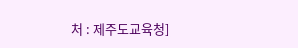처 : 제주도교육청]